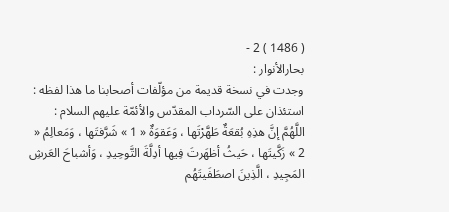( 1486 ) 2 -
بحارالأنوار :
وجدت في نسخة قديمة من مؤلّفات أصحابنا ما هذا لفظه :
استئذان على السّرداب المقدّس والأئمّة عليهم السلام :
اللَّهُمَّ إنَّ هذِهِ بُقعَةٌ طَهَّرْتَها ، وَعَقوَةٌ « 1 » شَرَّفتَها ، وَمَعالِمُ « 2 » زَكَّيتَها ، حَيثُ أظهَرتَ فِيها أدِلَّةَ التَّوحِيدِ ، وَأشباحَ العَرشِ المَجِيدِ ، الَّذِينَ اصطَفَيتَهُم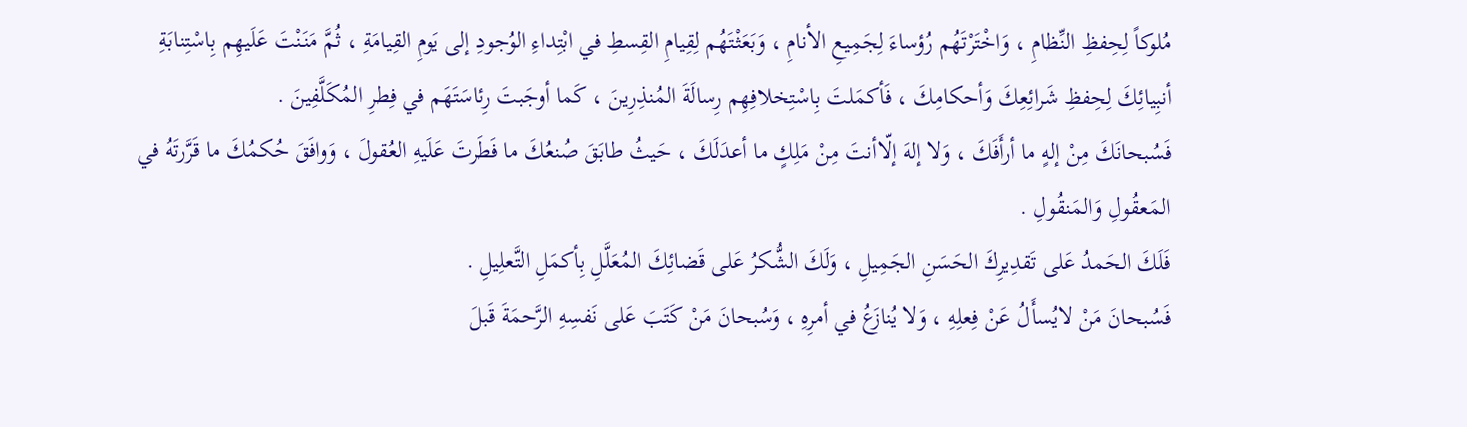مُلوكاً لِحِفظِ النِّظامِ ، وَاخْتَرْتَهُم رُؤساءَ لِجَمِيعِ الأنامِ ، وَبَعَثْتَهُم لِقِيامِ القِسطِ في ابْتِداءِ الوُجودِ إلى يَومِ القِيامَةِ ، ثُمَّ مَنَنْتَ عَلَيهِم بِاسْتِنابَةِ أنبِيائِكَ لِحِفظِ شَرائِعِكَ وَأحكامِكَ ، فَأكمَلتَ بِاسْتِخلافِهِم رِسالَةَ المُنذِرِينَ ، كَما أوجَبتَ رِئاسَتَهَم في فِطرِ المُكَلَّفِينَ .
فَسُبحانَكَ مِنْ إلهٍ ما أرأَفَكَ ، وَلا إلهَ إلّاأنتَ مِنْ مَلِكٍ ما أعدَلَكَ ، حَيثُ طابَقَ صُنعُكَ ما فَطَرتَ عَلَيهِ العُقولَ ، وَوافَقَ حُكمُكَ ما قَرَّرتَهُ في المَعقُولِ وَالمَنقُولِ .
فَلَكَ الحَمدُ عَلى تَقدِيرِكَ الحَسَنِ الجَمِيلِ ، وَلَكَ الشُّكرُ عَلى قَضائِكَ المُعَلَّلِ بِأكمَلِ التَّعلِيلِ .
فَسُبحانَ مَنْ لايُسأَلُ عَنْ فِعلِهِ ، وَلا يُنازَعُ في أمرِهِ ، وَسُبحانَ مَنْ كَتَبَ عَلى نَفسِهِ الرَّحمَةَ قَبلَ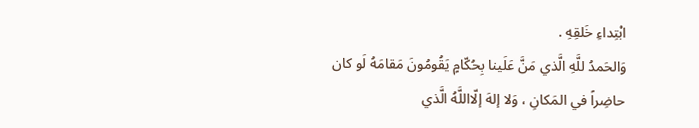ابْتِداءِ خَلقِهِ .
وَالحَمدُ للَّهِ الَّذي مَنَّ عَلَينا بِحُكّامٍ يَقُومُونَ مَقامَهُ لَو كان حاضِراً في المَكانِ ، وَلا إلهَ إلّااللَّهُ الَّذي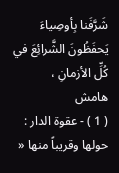شَرَّفَنا بِأوصِياءَ يَحفَظُونَ الشَّرائِعَ في كُلِّ الأزمانِ ،
هامش
( 1 ) - عقوة الدار : حولها وقريباً منها «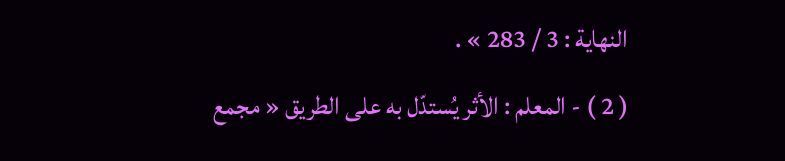النهاية : 3 / 283 » .
( 2 ) - المعلم : الأثر يُستدّل به على الطريق « مجمع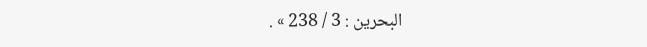البحرين : 3 / 238 » .